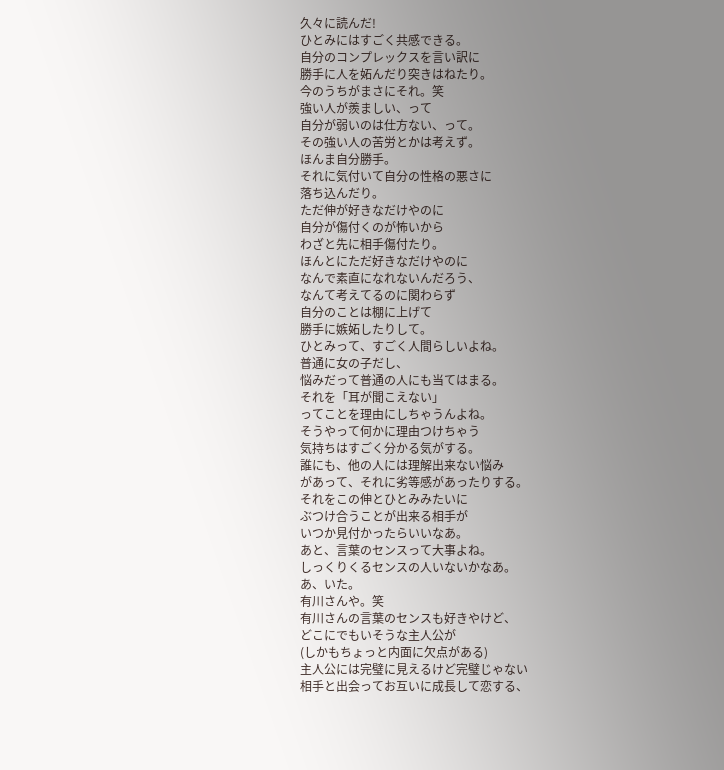久々に読んだ!
ひとみにはすごく共感できる。
自分のコンプレックスを言い訳に
勝手に人を妬んだり突きはねたり。
今のうちがまさにそれ。笑
強い人が羨ましい、って
自分が弱いのは仕方ない、って。
その強い人の苦労とかは考えず。
ほんま自分勝手。
それに気付いて自分の性格の悪さに
落ち込んだり。
ただ伸が好きなだけやのに
自分が傷付くのが怖いから
わざと先に相手傷付たり。
ほんとにただ好きなだけやのに
なんで素直になれないんだろう、
なんて考えてるのに関わらず
自分のことは棚に上げて
勝手に嫉妬したりして。
ひとみって、すごく人間らしいよね。
普通に女の子だし、
悩みだって普通の人にも当てはまる。
それを「耳が聞こえない」
ってことを理由にしちゃうんよね。
そうやって何かに理由つけちゃう
気持ちはすごく分かる気がする。
誰にも、他の人には理解出来ない悩み
があって、それに劣等感があったりする。
それをこの伸とひとみみたいに
ぶつけ合うことが出来る相手が
いつか見付かったらいいなあ。
あと、言葉のセンスって大事よね。
しっくりくるセンスの人いないかなあ。
あ、いた。
有川さんや。笑
有川さんの言葉のセンスも好きやけど、
どこにでもいそうな主人公が
(しかもちょっと内面に欠点がある)
主人公には完璧に見えるけど完璧じゃない
相手と出会ってお互いに成長して恋する、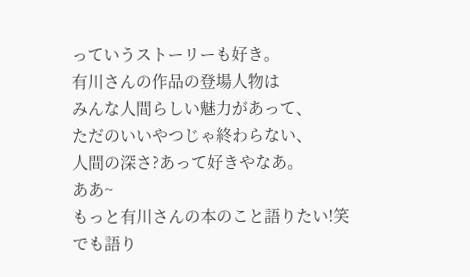っていうストーリーも好き。
有川さんの作品の登場人物は
みんな人間らしい魅力があって、
ただのいいやつじゃ終わらない、
人間の深さ?あって好きやなあ。
ああ~
もっと有川さんの本のこと語りたい!笑
でも語り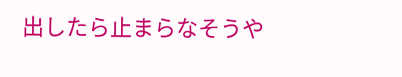出したら止まらなそうや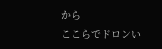から
ここらでドロンい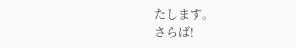たします。
さらば!